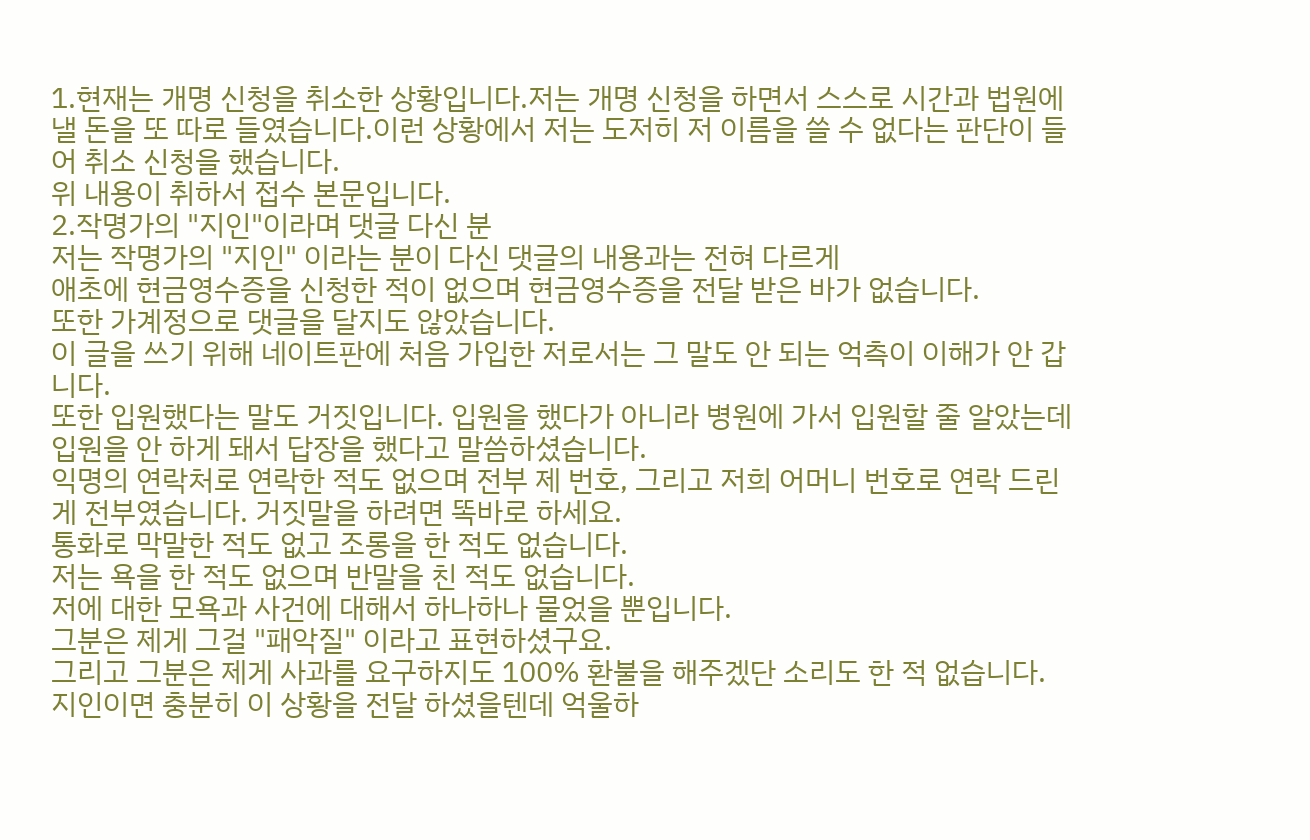1.현재는 개명 신청을 취소한 상황입니다.저는 개명 신청을 하면서 스스로 시간과 법원에 낼 돈을 또 따로 들였습니다.이런 상황에서 저는 도저히 저 이름을 쓸 수 없다는 판단이 들어 취소 신청을 했습니다.
위 내용이 취하서 접수 본문입니다.
2.작명가의 "지인"이라며 댓글 다신 분
저는 작명가의 "지인" 이라는 분이 다신 댓글의 내용과는 전혀 다르게
애초에 현금영수증을 신청한 적이 없으며 현금영수증을 전달 받은 바가 없습니다.
또한 가계정으로 댓글을 달지도 않았습니다.
이 글을 쓰기 위해 네이트판에 처음 가입한 저로서는 그 말도 안 되는 억측이 이해가 안 갑니다.
또한 입원했다는 말도 거짓입니다. 입원을 했다가 아니라 병원에 가서 입원할 줄 알았는데 입원을 안 하게 돼서 답장을 했다고 말씀하셨습니다.
익명의 연락처로 연락한 적도 없으며 전부 제 번호, 그리고 저희 어머니 번호로 연락 드린 게 전부였습니다. 거짓말을 하려면 똑바로 하세요.
통화로 막말한 적도 없고 조롱을 한 적도 없습니다.
저는 욕을 한 적도 없으며 반말을 친 적도 없습니다.
저에 대한 모욕과 사건에 대해서 하나하나 물었을 뿐입니다.
그분은 제게 그걸 "패악질" 이라고 표현하셨구요.
그리고 그분은 제게 사과를 요구하지도 100% 환불을 해주겠단 소리도 한 적 없습니다.
지인이면 충분히 이 상황을 전달 하셨을텐데 억울하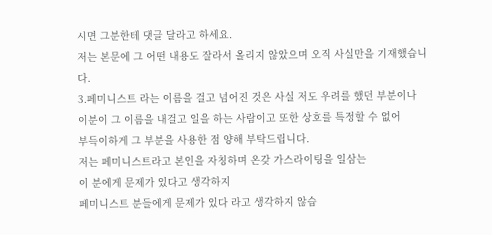시면 그분한테 댓글 달라고 하세요.
저는 본문에 그 어떤 내용도 잘라서 올리지 않았으며 오직 사실만을 기재했습니다.
3.페미니스트 라는 이름을 걸고 넘어진 것은 사실 저도 우려를 했던 부분이나
이분이 그 이름을 내걸고 일을 하는 사람이고 또한 상호를 특정할 수 없어
부득이하게 그 부분을 사용한 점 양해 부탁드립니다.
저는 페미니스트라고 본인을 자칭하며 온갖 가스라이팅을 일삼는
이 분에게 문제가 있다고 생각하지
페미니스트 분들에게 문제가 있다 라고 생각하지 않습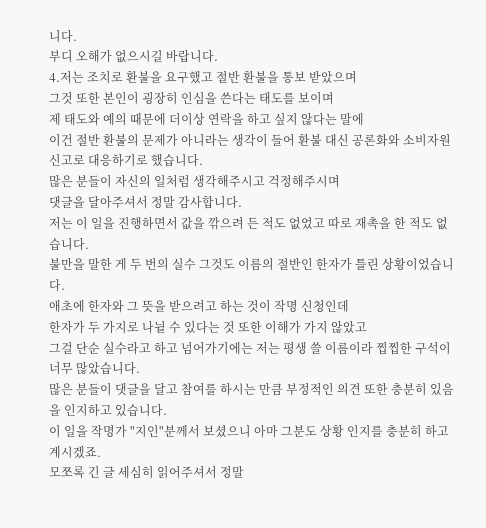니다.
부디 오해가 없으시길 바랍니다.
4.저는 조치로 환불을 요구했고 절반 환불을 통보 받았으며
그것 또한 본인이 굉장히 인심을 쓴다는 태도를 보이며
제 태도와 예의 때문에 더이상 연락을 하고 싶지 않다는 말에
이건 절반 환불의 문제가 아니라는 생각이 들어 환불 대신 공론화와 소비자원 신고로 대응하기로 했습니다.
많은 분들이 자신의 일처럼 생각해주시고 걱정해주시며
댓글을 달아주셔서 정말 감사합니다.
저는 이 일을 진행하면서 값을 깎으려 든 적도 없었고 따로 재촉을 한 적도 없습니다.
불만을 말한 게 두 번의 실수 그것도 이름의 절반인 한자가 틀린 상황이었습니다.
애초에 한자와 그 뜻을 받으려고 하는 것이 작명 신청인데
한자가 두 가지로 나뉠 수 있다는 것 또한 이해가 가지 않았고
그걸 단순 실수라고 하고 넘어가기에는 저는 평생 쓸 이름이라 찝찝한 구석이 너무 많았습니다.
많은 분들이 댓글을 달고 참여를 하시는 만큼 부정적인 의견 또한 충분히 있음을 인지하고 있습니다.
이 일을 작명가 "지인"분께서 보셨으니 아마 그분도 상황 인지를 충분히 하고 계시겠죠.
모쪼록 긴 글 세심히 읽어주셔서 정말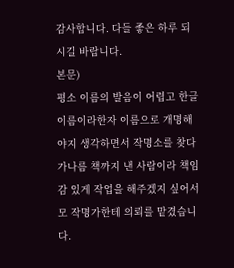감사합니다. 다들 좋은 하루 되시길 바랍니다.
본문)
평소 이름의 발음이 어렵고 한글 이름이라한자 이름으로 개명해야지 생각하면서 작명소를 찾다가나름 책까지 낸 사람이라 책임감 있게 작업을 해주겠지 싶어서모 작명가한테 의뢰를 맡겼습니다.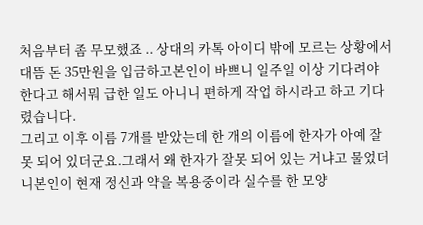처음부터 좀 무모했죠 .. 상대의 카톡 아이디 밖에 모르는 상황에서대뜸 돈 35만원을 입금하고본인이 바쁘니 일주일 이상 기다려야 한다고 해서뭐 급한 일도 아니니 편하게 작업 하시라고 하고 기다렸습니다.
그리고 이후 이름 7개를 받았는데 한 개의 이름에 한자가 아예 잘못 되어 있더군요.그래서 왜 한자가 잘못 되어 있는 거냐고 물었더니본인이 현재 정신과 약을 복용중이라 실수를 한 모양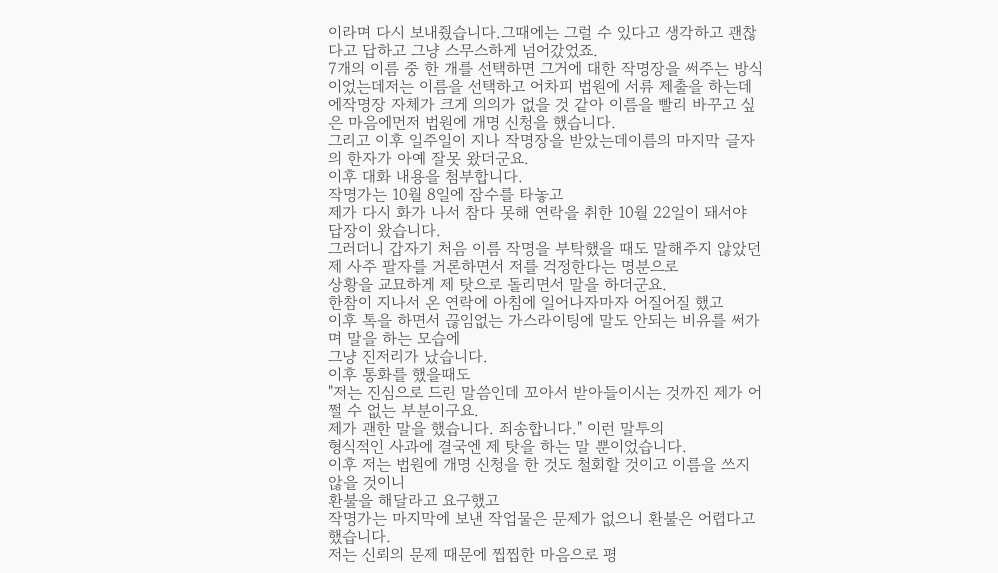이라며 다시 보내줬습니다.그때에는 그럴 수 있다고 생각하고 괜찮다고 답하고 그냥 스무스하게 넘어갔었죠.
7개의 이름 중 한 개를 선택하면 그거에 대한 작명장을 써주는 방식이었는데저는 이름을 선택하고 어차피 법원에 서류 제출을 하는데에작명장 자체가 크게 의의가 없을 것 같아 이름을 빨리 바꾸고 싶은 마음에먼저 법원에 개명 신청을 했습니다.
그리고 이후 일주일이 지나 작명장을 받았는데이름의 마지막 글자의 한자가 아예 잘못 왔더군요.
이후 대화 내용을 첨부합니다.
작명가는 10월 8일에 잠수를 타놓고
제가 다시 화가 나서 참다 못해 연락을 취한 10월 22일이 돼서야 답장이 왔습니다.
그러더니 갑자기 처음 이름 작명을 부탁했을 때도 말해주지 않았던
제 사주 팔자를 거론하면서 저를 걱정한다는 명분으로
상황을 교묘하게 제 탓으로 돌리면서 말을 하더군요.
한참이 지나서 온 연락에 아침에 일어나자마자 어질어질 했고
이후 톡을 하면서 끊임없는 가스라이팅에 말도 안되는 비유를 써가며 말을 하는 모습에
그냥 진저리가 났습니다.
이후 통화를 했을때도
"저는 진심으로 드린 말씀인데 꼬아서 받아들이시는 것까진 제가 어쩔 수 없는 부분이구요.
제가 괜한 말을 했습니다. 죄송합니다." 이런 말투의
형식적인 사과에 결국엔 제 탓을 하는 말 뿐이었습니다.
이후 저는 법원에 개명 신청을 한 것도 철회할 것이고 이름을 쓰지 않을 것이니
환불을 해달라고 요구했고
작명가는 마지막에 보낸 작업물은 문제가 없으니 환불은 어렵다고 했습니다.
저는 신뢰의 문제 때문에 찝찝한 마음으로 평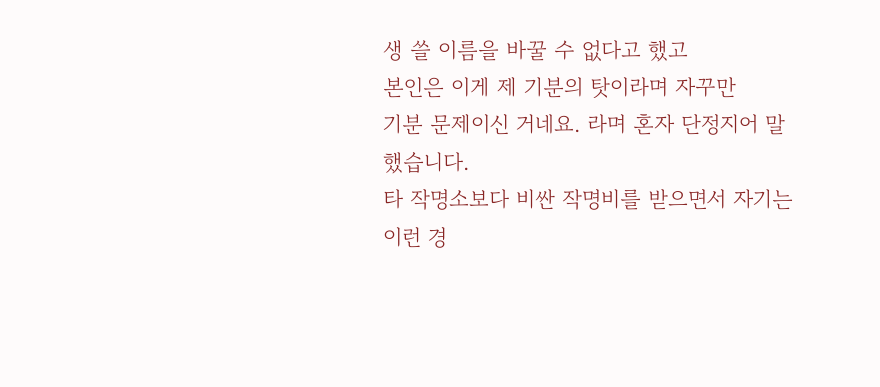생 쓸 이름을 바꿀 수 없다고 했고
본인은 이게 제 기분의 탓이라며 자꾸만
기분 문제이신 거네요. 라며 혼자 단정지어 말했습니다.
타 작명소보다 비싼 작명비를 받으면서 자기는 이런 경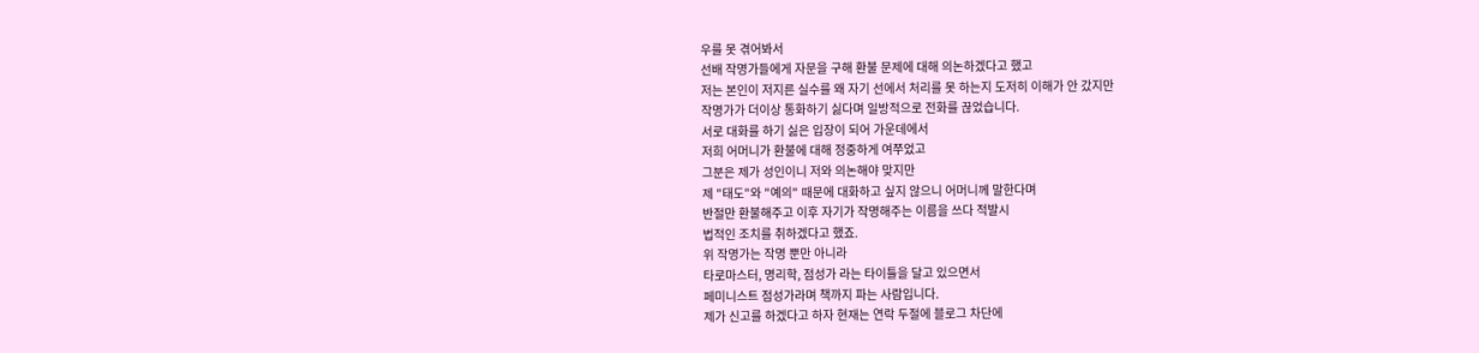우를 못 겪어봐서
선배 작명가들에게 자문을 구해 환불 문제에 대해 의논하겠다고 했고
저는 본인이 저지른 실수를 왜 자기 선에서 처리를 못 하는지 도저히 이해가 안 갔지만
작명가가 더이상 통화하기 싫다며 일방적으로 전화를 끊었습니다.
서로 대화를 하기 싫은 입장이 되어 가운데에서
저희 어머니가 환불에 대해 정중하게 여쭈었고
그분은 제가 성인이니 저와 의논해야 맞지만
제 "태도"와 "예의" 때문에 대화하고 싶지 않으니 어머니께 말한다며
반절만 환불해주고 이후 자기가 작명해주는 이름을 쓰다 적발시
법적인 조치를 취하겠다고 했죠.
위 작명가는 작명 뿐만 아니라
타로마스터, 명리학, 점성가 라는 타이틀을 달고 있으면서
페미니스트 점성가라며 책까지 파는 사람입니다.
제가 신고를 하겠다고 하자 현재는 연락 두절에 블로그 차단에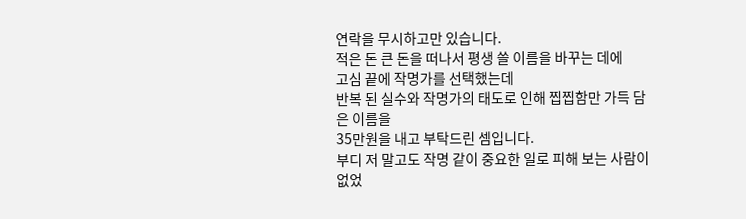연락을 무시하고만 있습니다.
적은 돈 큰 돈을 떠나서 평생 쓸 이름을 바꾸는 데에
고심 끝에 작명가를 선택했는데
반복 된 실수와 작명가의 태도로 인해 찝찝함만 가득 담은 이름을
35만원을 내고 부탁드린 셈입니다.
부디 저 말고도 작명 같이 중요한 일로 피해 보는 사람이 없었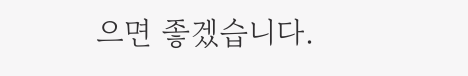으면 좋겠습니다.